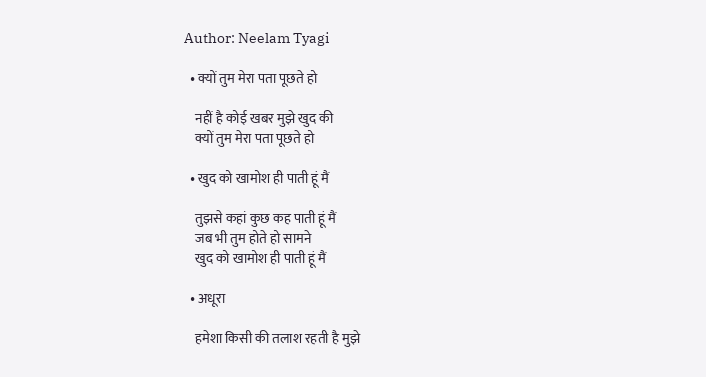Author: Neelam Tyagi

  • क्यों तुम मेरा पता पूछते हो

    नहीं है कोई खबर मुझे खुद की
    क्यों तुम मेरा पता पूछते हो

  • खुद को खामोश ही पाती हूं मैं

    तुझसे कहां कुछ कह पाती हूं मैं
    जब भी तुम होते हो सामने
    खुद को खामोश ही पाती हूं मैं

  • अधूरा

    हमेशा किसी की तलाश रहती है मुझे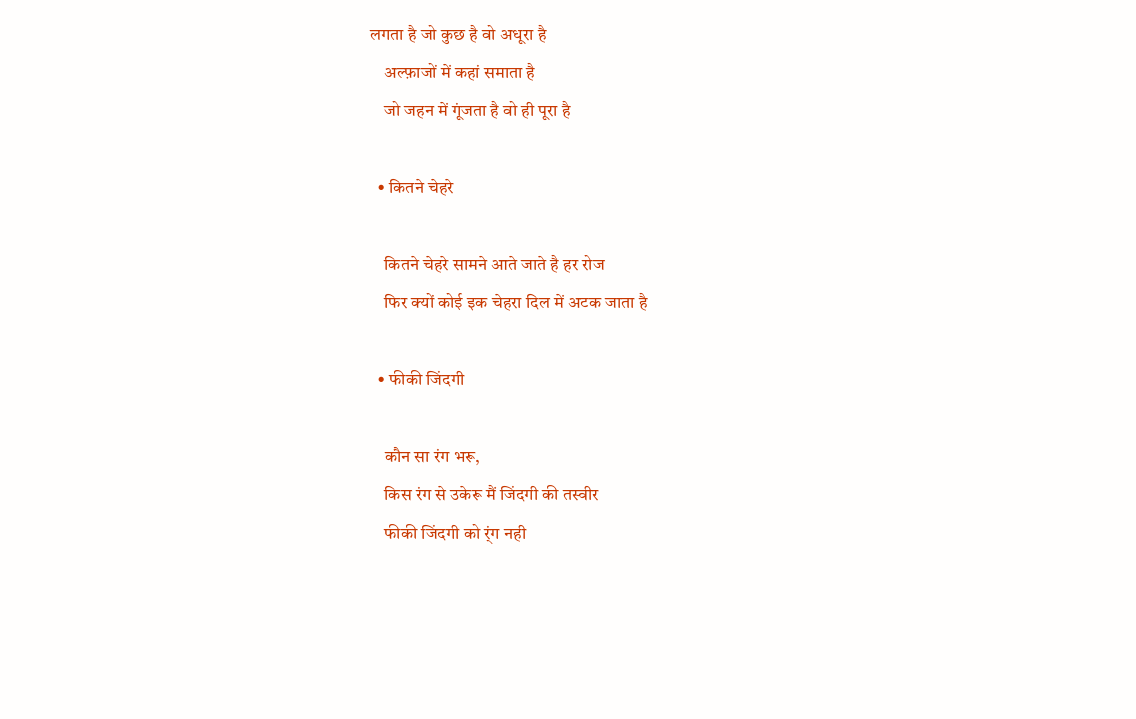लगता है जो कुछ है वो अधूरा है
    अल्फ़ाजों में कहां समाता है
    जो जहन में गूंजता है वो ही पूरा है

  • कितने चेहरे

    कितने चेहरे सामने आते जाते है हर रोज
    फिर क्यों कोई इक चेहरा दिल में अटक जाता है

  • फीकी जिंदगी

    कौन सा रंग भरू,
    किस रंग से उकेरू मैं जिंदगी की तस्वीर
    फीकी जिंदगी को र्ंग नही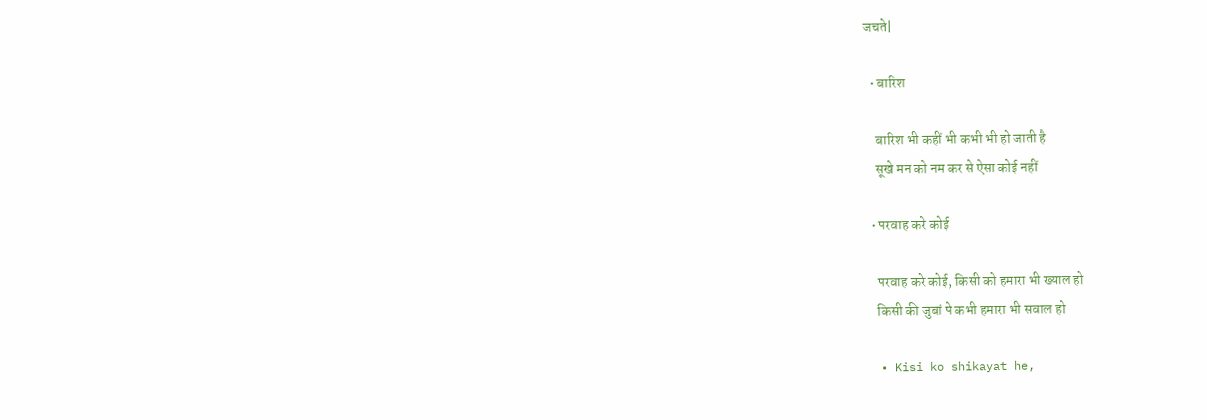जचते|

  • बारिश

    बारिश भी कहीं भी कभी भी हो जाती है
    सूखे मन को नम कर से ऐसा कोई नहीं

  • परवाह करे कोई

    परवाह करे कोई, किसी को हमारा भी ख्याल हो
    किसी की जुबां पे कभी हमारा भी सवाल हो

  • Kisi ko shikayat he,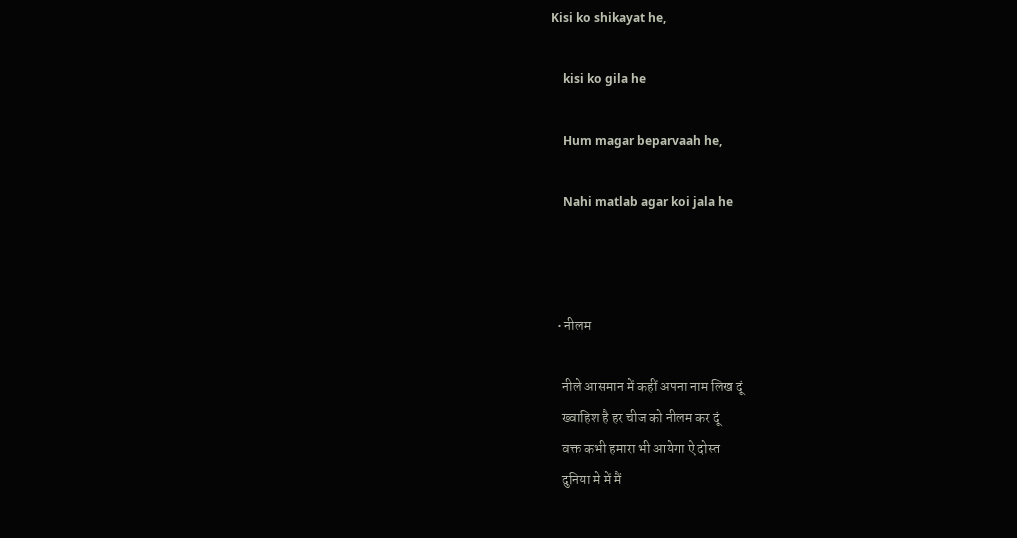Kisi ko shikayat he,

    kisi ko gila he

    Hum magar beparvaah he,

    Nahi matlab agar koi jala he



  • नीलम

    नीले आसमान में कहीं अपना नाम लिख दूं
    ख्वाहिश है हर चीज को नीलम कर दूं
    वक्त कभी हमारा भी आयेगा ऐ दोस्त
    दुनिया मे में मैं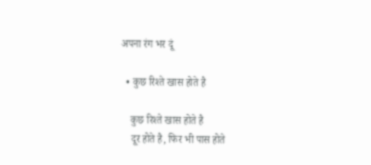अपना रंग भर दूं

  • कुछ रिश्ते खास होते है

    कुछ रिश्ते खास होते है
    दूर होते है, फिर भी पास होते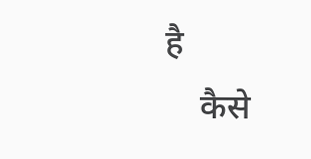है
    कैसे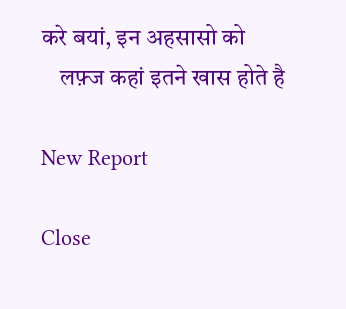करे बयां, इन अहसासो को
    लफ़्ज कहां इतने खास होते है

New Report

Close